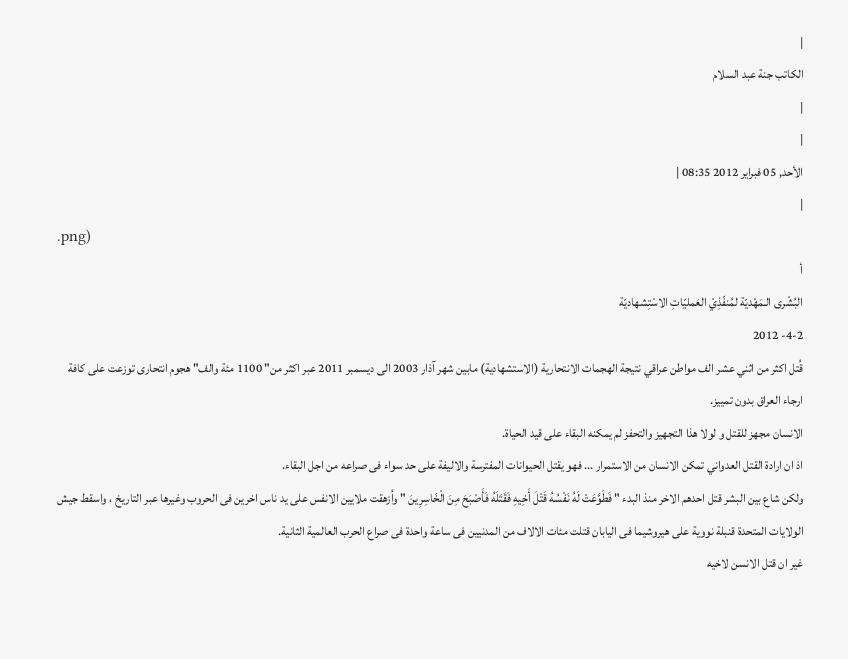|
الكاتب جنة عبد السلام
|
|
الأحد, 05 فبراير 2012 08:35 |
|
.png)
أ
البُشْرى الـمَهْديّة لمُنفّذِيْ العَمليّاتِ الاسْتِشهاديّة
4-2- 2012
قُتل اكثر من اثني عشر الف مواطن عراقي نتيجة الهجمات الانتحارية (الاستشهادية) مابين شهر آذار 2003 الى ديسمبر 2011 عبر اكثر من" 1100 مئة والف" هجوم انتحارى توزعت على كافة ارجاء العراق بدون تمييز.
الانسان مجهز للقتل و لولا هذا التجهيز والتحفز لم يمكنه البقاء على قيد الحياة.
اذ ان ارادة القتل العدواني تمكن الانسان من الاستمرار ... فهو يقتل الحيوانات المفترسة والاليفة على حد سواء فى صراعه من اجل البقاء.
ولكن شاع بين البشر قتل احدهم الاخر منذ البدء " فَطَوَّعَتْ لَهُ نَفْسُهُ قَتْلَ أَخِيهِ فَقَتَلَهُ فَأَصْبَحَ مِنَ الْخَاسِرِينَ " واُزهقت ملايين الانفس على يد ناس اخرين فى الحروب وغيرها عبر التاريخ ، واسقط جيش الولايات المتحدة قنبلة نووية على هيروشيما فى اليابان قتلت مئات الالاف من المدنيين فى ساعة واحدة فى صراع الحرب العالمية الثانية.
غير ان قتل الانسن لاخيه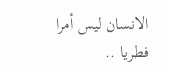الانسان ليس أمرا فطريا ..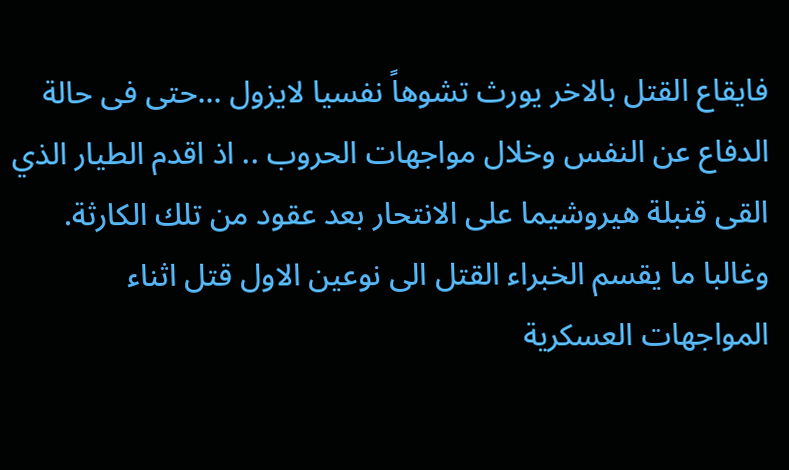فايقاع القتل بالاخر يورث تشوهاً نفسيا لايزول ...حتى فى حالة الدفاع عن النفس وخلال مواجهات الحروب .. اذ اقدم الطيار الذي القى قنبلة هيروشيما على الانتحار بعد عقود من تلك الكارثة.
وغالبا ما يقسم الخبراء القتل الى نوعين الاول قتل اثناء المواجهات العسكرية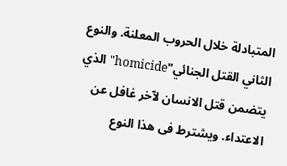المتبادلة خلال الحروب المعلنة. والنوع الثاني القتل الجنائي"homicide" الذي يتضمن قتل الانسان لآخر غافل عن الاعتداء. ويشترط فى هذا النوع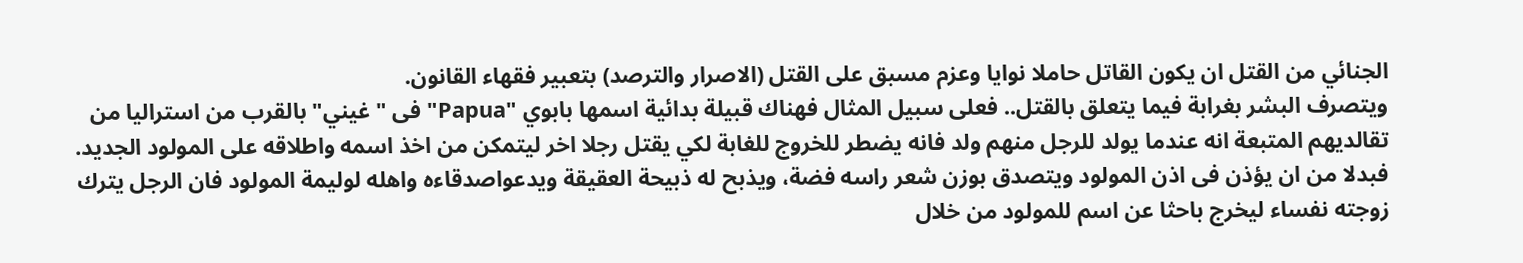الجنائي من القتل ان يكون القاتل حاملا نوايا وعزم مسبق على القتل (الاصرار والترصد) بتعبير فقهاء القانون.
ويتصرف البشر بغرابة فيما يتعلق بالقتل.. فعلى سبيل المثال فهناك قبيلة بدائية اسمها بابوي "Papua" فى "غيني" بالقرب من استراليا من تقالديهم المتبعة انه عندما يولد للرجل منهم ولد فانه يضطر للخروج للغابة لكي يقتل رجلا اخر ليتمكن من اخذ اسمه واطلاقه على المولود الجديد.
فبدلا من ان يؤذن فى اذن المولود ويتصدق بوزن شعر راسه فضة، ويذبح له ذبيحة العقيقة ويدعواصدقاءه واهله لوليمة المولود فان الرجل يترك زوجته نفساء ليخرج باحثا عن اسم للمولود من خلال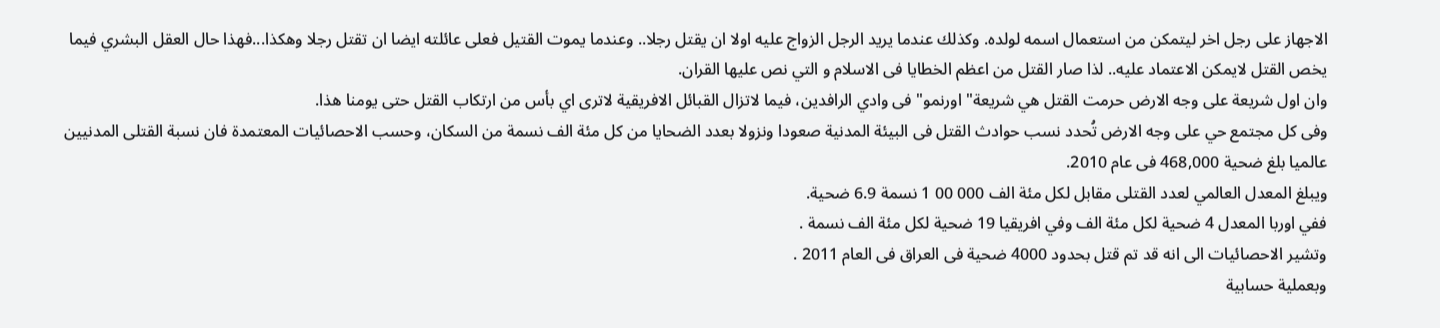الاجهاز على رجل اخر ليتمكن من استعمال اسمه لولده. وكذلك عندما يريد الرجل الزواج عليه اولا ان يقتل رجلا.. وعندما يموت القتيل فعلى عائلته ايضا ان تقتل رجلا وهكذا...فهذا حال العقل البشري فيما يخص القتل لايمكن الاعتماد عليه.. لذا صار القتل من اعظم الخطايا فى الاسلام و التي نص عليها القران.
وان اول شريعة على وجه الارض حرمت القتل هي شريعة" اورنمو" فى وادي الرافدين، فيما لاتزال القبائل الافريقية لاترى اي بأس من ارتكاب القتل حتى يومنا هذا.
وفى كل مجتمع حي على وجه الارض تُحدد نسب حوادث القتل فى البيئة المدنية صعودا ونزولا بعدد الضحايا من كل مئة الف نسمة من السكان، وحسب الاحصائيات المعتمدة فان نسبة القتلى المدنيين عالميا بلغ ضحية 468,000 فى عام 2010.
ويبلغ المعدل العالمي لعدد القتلى مقابل لكل مئة الف 000 00 1 نسمة 6.9 ضحية.
ففي اوربا المعدل 4 ضحية لكل مئة الف وفي افريقيا 19 ضحية لكل مئة الف نسمة .
وتشير الاحصائيات الى انه قد تم قتل بحدود 4000 ضحية فى العراق فى العام 2011 .
وبعملية حسابية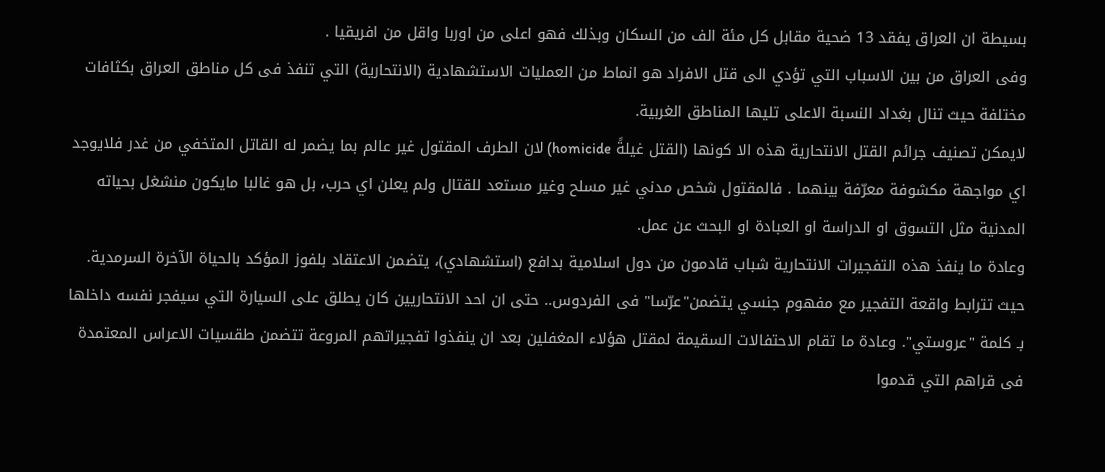بسيطة ان العراق يفقد 13 ضحية مقابل كل مئة الف من السكان وبذلك فهو اعلى من اوربا واقل من افريقيا .
وفى العراق من بين الاسباب التي تؤدي الى قتل الافراد هو انماط من العمليات الاستشهادية (الانتحارية) التي تنفذ فى كل مناطق العراق بكثافات مختلفة حيث تنال بغداد النسبة الاعلى تليها المناطق الغربية.
لايمكن تصنيف جرائم القتل الانتحارية هذه الا كونها (القتل غيلةً homicide) لان الطرف المقتول غير عالم بما يضمر له القاتل المتخفي من غدر فلايوجد اي مواجهة مكشوفة معرّفة بينهما . فالمقتول شخص مدني غير مسلح وغير مستعد للقتال ولم يعلن اي حرب، بل هو غالبا مايكون منشغل بحياته المدنية مثل التسوق او الدراسة او العبادة او البحث عن عمل.
وعادة ما ينفذ هذه التفجيرات الانتحارية شباب قادمون من دول اسلامية بدافع (استشهادي)، يتضمن الاعتقاد بلفوز المؤكد بالحياة الآخرة السرمدية. حيث تترابط واقعة التفجير مع مفهوم جنسي يتضمن"عرّسا" فى الفردوس.. حتى ان احد الانتحاريين كان يطلق على السيارة التي سيفجر نفسه داخلها بـ كلمة "عروستي". وعادة ما تقام الاحتفالات السقيمة لمقتل هؤلاء المغفلين بعد ان ينفذوا تفجيراتهم المروعة تتضمن طقسيات الاعراس المعتمدة فى قراهم التي قدموا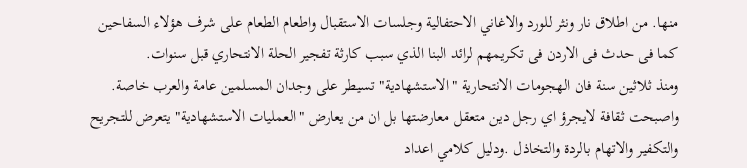منها. من اطلاق نار ونثر للورد والاغاني الاحتفالية وجلسات الاستقبال واطعام الطعام على شرف هؤلاء السفاحين كما فى حدث فى الاردن فى تكريمهم لرائد البنا الذي سبب كارثة تفجير الحلة الانتحاري قبل سنوات.
ومنذ ثلاثين سنة فان الهجومات الانتحارية "الاستشهادية" تسيطر على وجدان المسلمين عامة والعرب خاصة. واصبحت ثقافة لايجرؤ اي رجل دين متعقل معارضتها بل ان من يعارض "العمليات الاستشهادية" يتعرض للتجريح والتكفير والاتهام بالردة والتخاذل .ودليل كلامي اعداد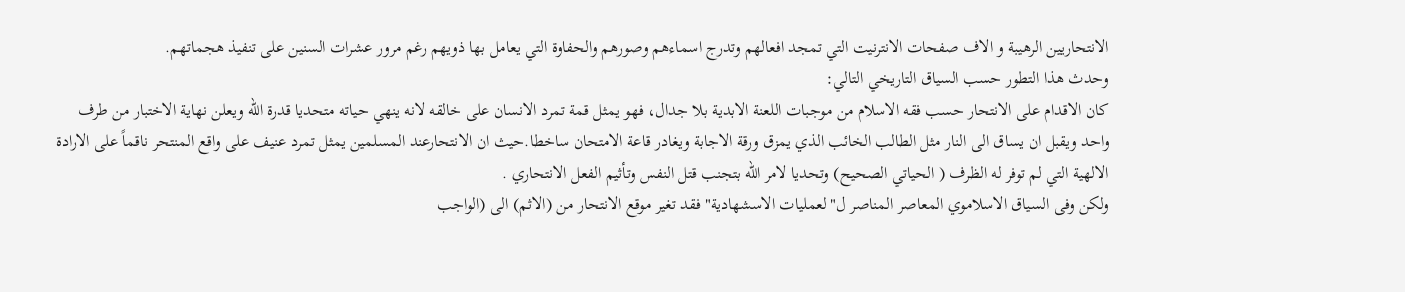الانتحاريين الرهيبة و الاف صفحات الانترنيت التي تمجد افعالهم وتدرج اسماءهم وصورهم والحفاوة التي يعامل بها ذويهم رغم مرور عشرات السنين على تنفيذ هجماتهم.
وحدث هذا التطور حسب السياق التاريخي التالي:
كان الاقدام على الانتحار حسب فقه الاسلام من موجبات اللعنة الابدية بلا جدال، فهو يمثل قمة تمرد الانسان على خالقه لانه ينهي حياته متحديا قدرة الله ويعلن نهاية الاختبار من طرف واحد ويقبل ان يساق الى النار مثل الطالب الخائب الذي يمزق ورقة الاجابة ويغادر قاعة الامتحان ساخطا.حيث ان الانتحارعند المسلمين يمثل تمرد عنيف على واقع المنتحر ناقماً على الارادة الالهية التي لم توفر له الظرف ( الحياتي الصحيح) وتحديا لامر الله بتجنب قتل النفس وتأثيم الفعل الانتحاري .
ولكن وفى السياق الاسلاموي المعاصر المناصر ل"لعمليات الاسشهادية" فقد تغير موقع الانتحار من (الاثم) الى (الواجب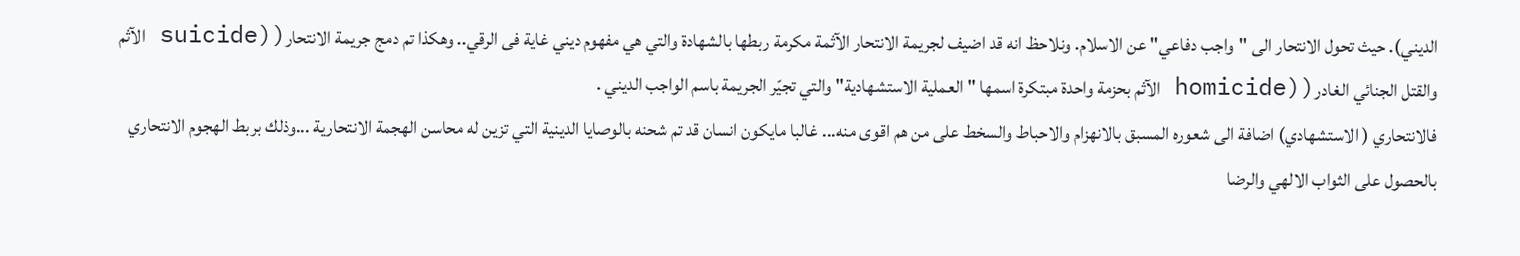الديني). حيث تحول الانتحار الى "واجب دفاعي" عن الاسلام. ونلاحظ انه قد اضيف لجريمة الانتحار الآثمة مكرمة ربطها بالشهادة والتي هي مفهوم ديني غاية فى الرقي.. وهكذا تم دمج جريمة الانتحار((suicide الآثم والقتل الجنائي الغادر((homicide الآثم بحزمة واحدة مبتكرة اسمها "العملية الاستشهادية" والتي تجيّر الجريمة باسم الواجب الديني .
فالانتحاري ( الاستشهادي) اضافة الى شعوره المسبق بالانهزام والاحباط والسخط على من هم اقوى منه... غالبا مايكون انسان قد تم شحنه بالوصايا الدينية التي تزين له محاسن الهجمة الانتحارية ...وذلك بربط الهجوم الانتحاري بالحصول على الثواب الالهي والرضا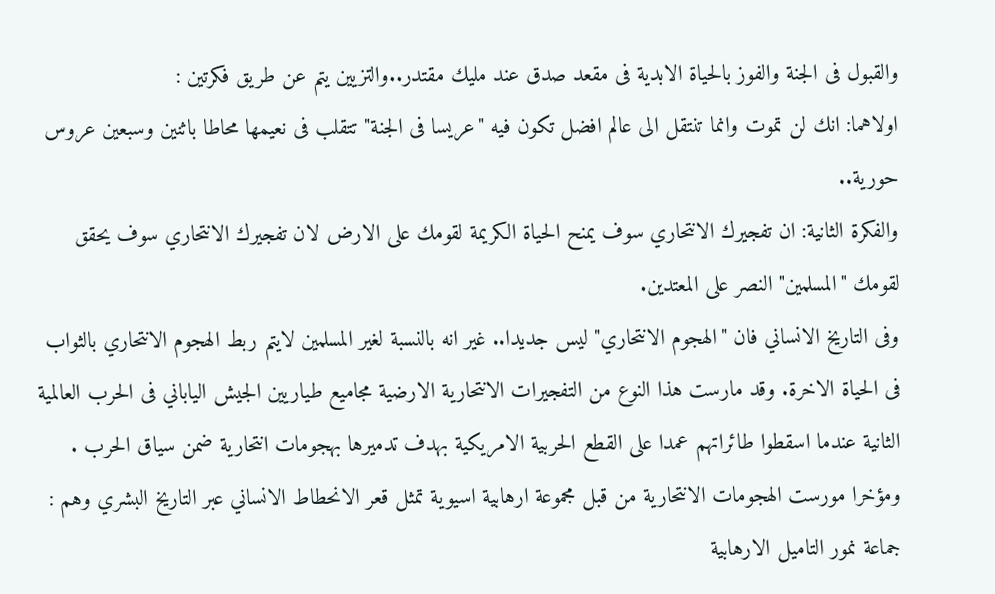والقبول فى الجنة والفوز بالحياة الابدية فى مقعد صدق عند مليك مقتدر..والتزيين يتم عن طريق فكرتين :
اولاهما: انك لن تموت وانما تنتقل الى عالم افضل تكون فيه "عريسا فى الجنة" تتقلب فى نعيمها محاطا باثنين وسبعين عروس حورية..
والفكرة الثانية: ان تفجيرك الانتحاري سوف يمنح الحياة الكريمة لقومك على الارض لان تفجيرك الانتحاري سوف يحقق لقومك "المسلمين" النصر على المعتدين.
وفى التاريخ الانساني فان "الهجوم الانتحاري" ليس جديدا.. غير انه بالنسبة لغير المسلمين لايتم ربط الهجوم الانتحاري بالثواب فى الحياة الاخرة. وقد مارست هذا النوع من التفجيرات الانتحارية الارضية مجاميع طياريين الجيش الياباني فى الحرب العالمية الثانية عندما اسقطوا طائراتهم عمدا على القطع الحربية الامريكية بهدف تدميرها بهجومات انتحارية ضمن سياق الحرب .
ومؤخرا مورست الهجومات الانتحارية من قبل مجموعة ارهابية اسيوية تمثل قعر الانحطاط الانساني عبر التاريخ البشري وهم :
جماعة نمور التاميل الارهابية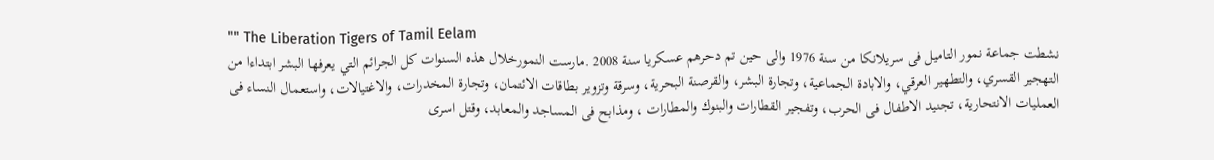"" The Liberation Tigers of Tamil Eelam
نشطت جماعة نمور التاميل فى سريلانكا من سنة 1976 والى حين تم دحرهم عسكريا سنة 2008 .مارست النمورخلال هذه السنوات كل الجرائم التي يعرفها البشر ابتداءا من التهجير القسري، والتطهير العرقي، والابادة الجماعية، وتجارة البشر، والقرصنة البحرية، وسرقة وتزوير بطاقات الائتمان، وتجارة المخدرات، والاغتيالات، واستعمال النساء فى العمليات الانتحارية، تجنيد الاطفال فى الحرب، وتفجير القطارات والبنوك والمطارات ، ومذابح فى المساجد والمعابد، وقتل اسرى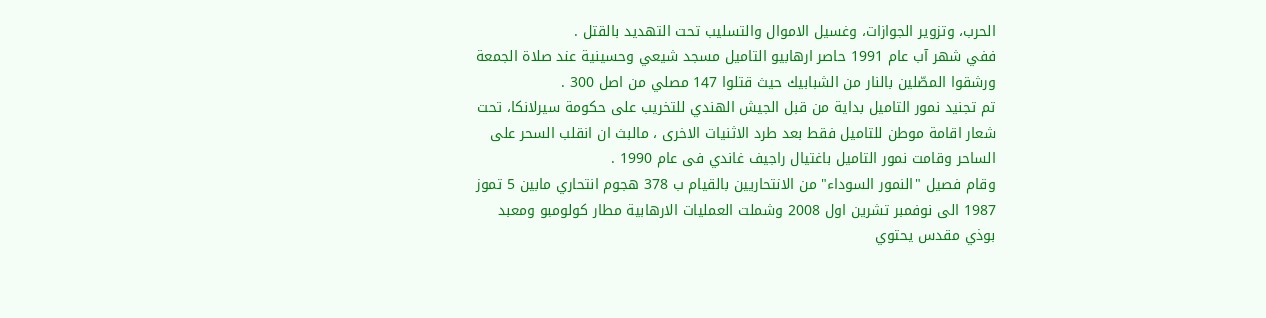الحرب، وتزوير الجوازات، وغسيل الاموال والتسليب تحت التهديد بالقتل .
ففي شهر آب عام 1991 حاصر ارهابيو التاميل مسجد شيعي وحسينية عند صلاة الجمعة ورشقوا المصّلين بالنار من الشبابيك حيث قتلوا 147 مصلي من اصل 300 .
تم تجنيد نمور التاميل بداية من قبل الجيش الهندي للتخريب على حكومة سيرلانكا، تحت شعار اقامة موطن للتاميل فقط بعد طرد الاثنيات الاخرى ، مالبث ان انقلب السحر على الساحر وقامت نمور التاميل باغتيال راجيف غاندي فى عام 1990 .
وقام فصيل "النمور السوداء" من الانتحاريين بالقيام ب 378 هجوم انتحاري مابين 5 تموز 1987 الى نوفمبر تشرين اول 2008 وشملت العمليات الارهابية مطار كولومبو ومعبد بوذي مقدس يحتوي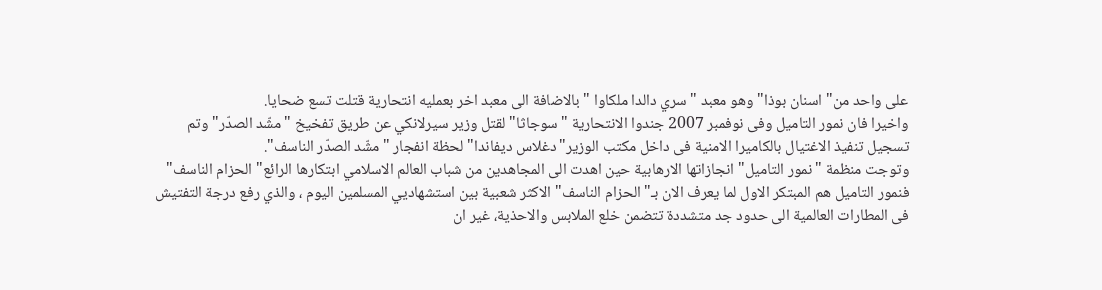على واحد من" اسنان بوذا" وهو معبد "سري دالدا ملكاوا " بالاضافة الى معبد اخر بعمليه انتحارية قتلت تسع ضحايا.
واخيرا فان نمور التاميل وفى نوفمبر 2007 جندوا الانتحارية "سوجاثا" لقتل وزير سيرلانكي عن طريق تفخيخ "مشّد الصدّر" وتم تسجيل تنفيذ الاغتيال بالكاميرا الامنية فى داخل مكتب الوزير"دغلاس ديفاندا" لحظة انفجار "مشّد الصدّر الناسف".
وتوجت منظمة "نمور التاميل" انجازاتها الارهابية حين اهدت الى المجاهدين من شباب العالم الاسلامي ابتكارها الرائع" الحزام الناسف"
فنمور التاميل هم المبتكر الاول لما يعرف الان بـ"الحزام الناسف" الاكثر شعبية بين استشهاديي المسلمين اليوم ، والذي رفع درجة التفتيش فى المطارات العالمية الى حدود جد متشددة تتضمن خلع الملابس والاحذية، غير ان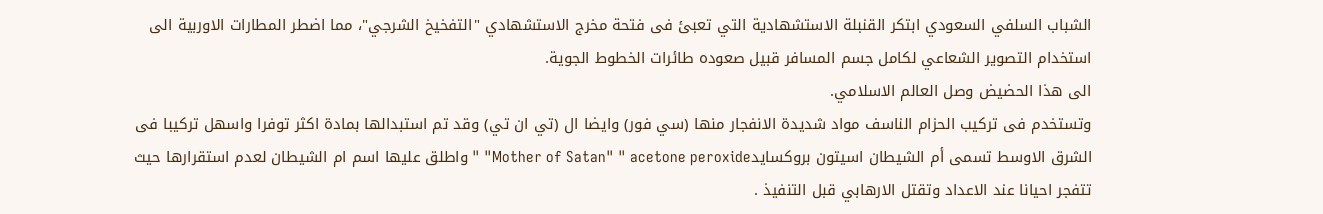الشباب السلفي السعودي ابتكر القنبلة الاستشهادية التي تعبئ فى فتحة مخرج الاستشهادي "التفخيخ الشرجي"، مما اضطر المطارات الاوربية الى استخدام التصوير الشعاعي لكامل جسم المسافر قبيل صعوده طائرات الخطوط الجوية.
الى هذا الحضيض وصل العالم الاسلامي.
وتستخدم فى تركيب الحزام الناسف مواد شديدة الانفجار منها (سي فور) وايضا ال (تي ان تي) وقد تم استبدالها بمادة اكثر توفرا واسهل تركيبا فى الشرق الاوسط تسمى أم الشيطان اسيتون بروكسايدMother of Satan" " acetone peroxide" " واطلق عليها اسم ام الشيطان لعدم استقرارها حيث تتفجر احيانا عند الاعداد وتقتل الارهابي قبل التنفيذ .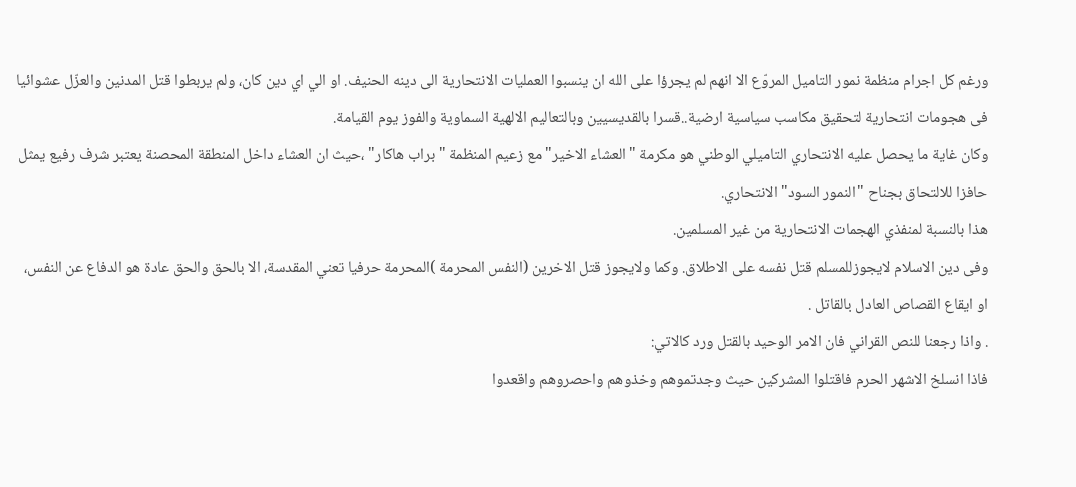ورغم كل اجرام منظمة نمور التاميل المروّع الا انهم لم يجرؤا على الله ان ينسبوا العمليات الانتحارية الى دينه الحنيف. او الي اي دين كان، ولم يربطوا قتل المدنين والعزّل عشوائيا فى هجومات انتحارية لتحقيق مكاسب سياسية ارضية..قسرا بالقديسيين وبالتعاليم الالهية السماوية والفوز يوم القيامة.
وكان غاية ما يحصل عليه الانتحاري التاميلي الوطني هو مكرمة "العشاء الاخير" مع زعيم المنظمة " براب هاكار" ،حيث ان العشاء داخل المنطقة المحصنة يعتبر شرف رفيع يمثل حافزا للالتحاق بجناح "النمور السود" الانتحاري.
هذا بالنسبة لمنفذي الهجمات الانتحارية من غير المسلمين.
وفى دين الاسلام لايجوزللمسلم قتل نفسه على الاطلاق. وكما ولايجوز قتل الاخرين (النفس المحرمة )المحرمة حرفيا تعني المقدسة، الا بالحق والحق عادة هو الدفاع عن النفس، او ايقاع القصاص العادل بالقاتل .
. واذا رجعنا للنص القراني فان الامر الوحيد بالقتل ورد كالاتي:
فاذا انسلخ الاشهر الحرم فاقتلوا المشركين حيث وجدتموهم وخذوهم واحصروهم واقعدوا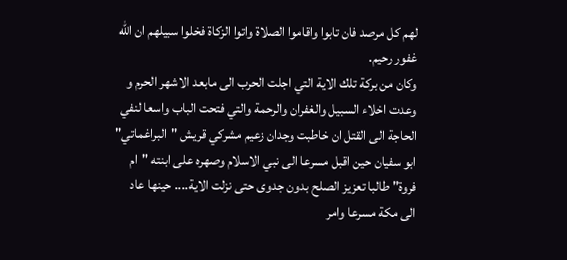لهم كل مرصد فان تابوا واقاموا الصلاة واتوا الزكاة فخلوا سبيلهم ان الله غفور رحيم.
وكان من بركة تلك الاية التي اجلت الحرب الى مابعد الاشهر الحرم و وعدت اخلاء السبيل والغفران والرحمة والتي فتحت الباب واسعا لنفي الحاجة الى القتل ان خاطبت وجدان زعيم مشركي قريش "البراغماتي" ابو سفيان حين اقبل مسرعا الى نبي الاسلام وصهره على ابنته "ام فروة" طالبا تعزيز الصلح بدون جدوى حتى نزلت الاية.... حينها عاد الى مكة مسرعا وامر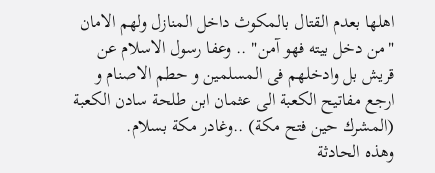اهلها بعدم القتال بالمكوث داخل المنازل ولهم الامان "من دخل بيته فهو آمن" .. وعفا رسول الاسلام عن قريش بل وادخلهم فى المسلمين و حطم الاصنام و ارجع مفاتيح الكعبة الى عثمان ابن طلحة سادن الكعبة (المشرك حين فتح مكة) ..وغادر مكة بسلام.
وهذه الحادثة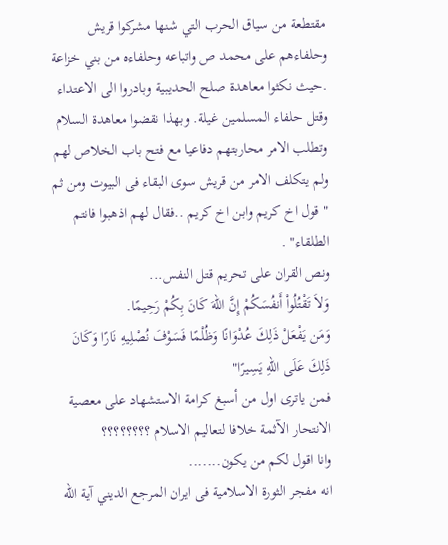مقتطعة من سياق الحرب التي شنها مشركوا قريش وحلفاءهم على محمد ص واتباعه وحلفاءه من بني خزاعة .حيث نكثوا معاهدة صلح الحديبية وبادروا الى الاعتداء وقتل حلفاء المسلمين غيلة. وبهذا نقضوا معاهدة السلام وتطلب الامر محاربتهم دفاعيا مع فتح باب الخلاص لهم ولم يتكلف الامر من قريش سوى البقاء فى البيوت ومن ثم " قول اخ كريم وابن اخ كريم ..فقال لهم اذهبوا فانتم الطلقاء" .
ونص القران على تحريم قتل النفس...
وَلاَ تَقْتُلُواْ أَنفُسَكُمْ إِنَّ اللّهَ كَانَ بِكُمْ رَحِيمًا.
وَمَن يَفْعَلْ ذَلِكَ عُدْوَانًا وَظُلْمًا فَسَوْفَ نُصْلِيهِ نَارًا وَكَانَ ذَلِكَ عَلَى اللّهِ يَسِيرًا"
فمن ياترى اول من أسبغ كرامة الاستشهاد على معصية الانتحار الآثمة خلافا لتعاليم الاسلام ؟؟؟؟؟؟؟؟
وانا اقول لكم من يكون.......
انه مفجر الثورة الاسلامية فى ايران المرجع الديني آية الله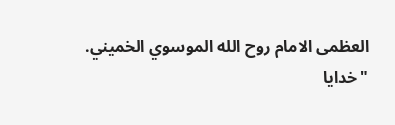العظمى الامام روح الله الموسوي الخميني.
"خدایا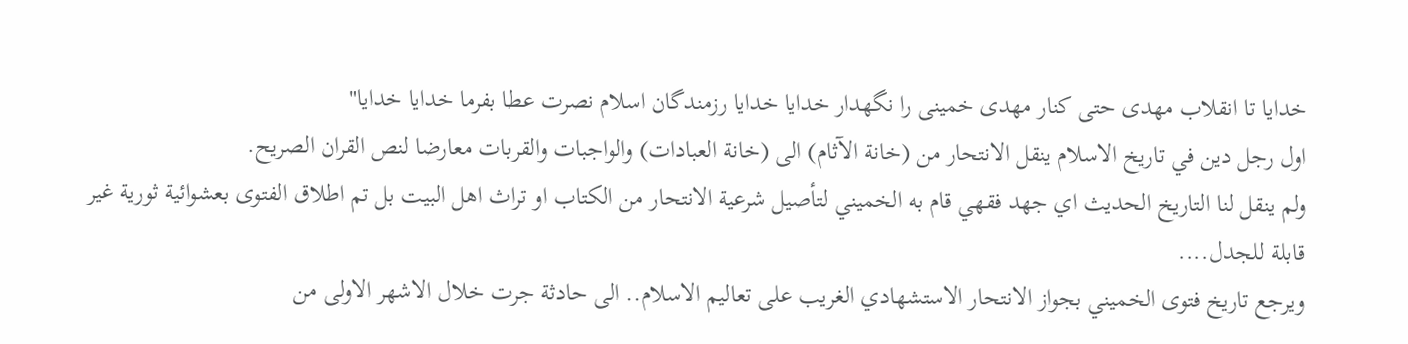خدایا تا انقلاب مهدی حتی کنار مهدی خمینی را نگهدار خدایا خدایا رزمندگان اسلام نصرت عطا بفرما خدایا خدایا"
اول رجل دين في تاريخ الاسلام ينقل الانتحار من (خانة الآثام) الى (خانة العبادات) والواجبات والقربات معارضا لنص القران الصريح.
ولم ينقل لنا التاريخ الحديث اي جهد فقهي قام به الخميني لتأصيل شرعية الانتحار من الكتاب او تراث اهل البيت بل تم اطلاق الفتوى بعشوائية ثورية غير قابلة للجدل....
ويرجع تاريخ فتوى الخميني بجواز الانتحار الاستشهادي الغريب على تعاليم الاسلام.. الى حادثة جرت خلال الاشهر الاولى من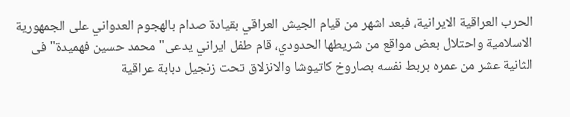الحرب العراقية الايرانية، فبعد اشهر من قيام الجيش العراقي بقيادة صدام بالهجوم العدواني على الجمهورية الاسلامية واحتلال بعض مواقع من شريطها الحدودي، قام طفل ايراني يدعى" محمد حسين فهميدة" فى الثانية عشر من عمره بربط نفسه بصاروخ كاتيوشا والانزلاق تحت زنجيل دبابة عراقية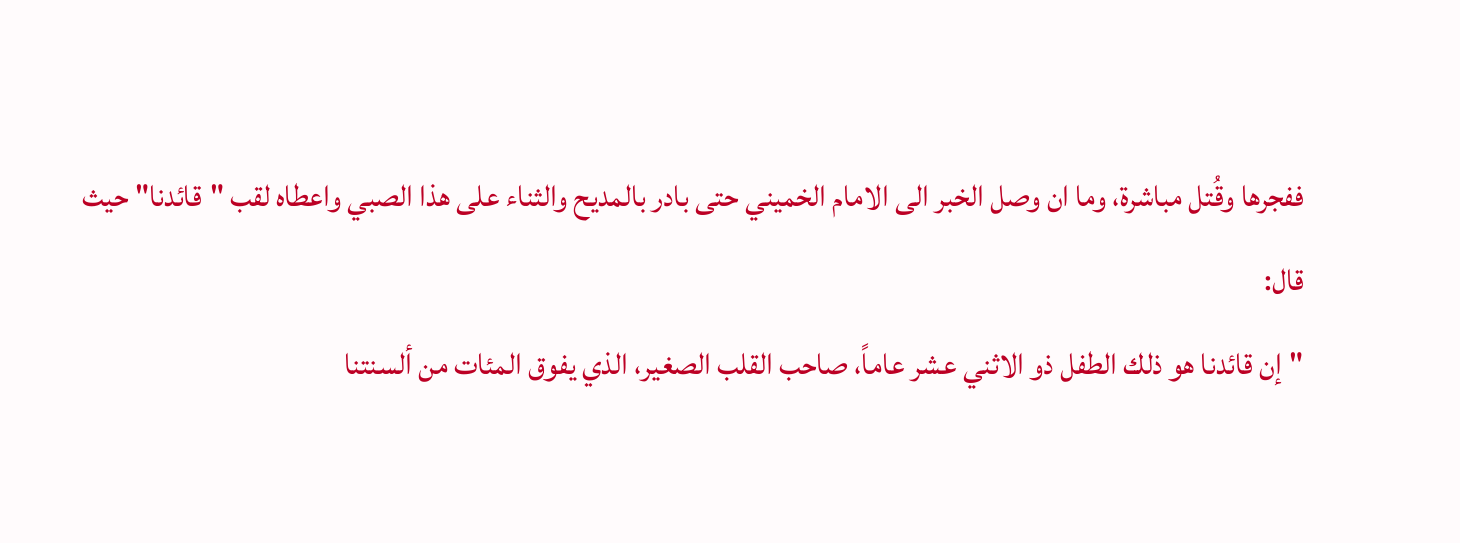ففجرها وقُتل مباشرة، وما ان وصل الخبر الى الامام الخميني حتى بادر بالمديح والثناء على هذا الصبي واعطاه لقب "قائدنا" حيث قال:
"إن قائدنا هو ذلك الطفل ذو الاثني عشر عاماً، صاحب القلب الصغير، الذي يفوق المئات من ألسنتنا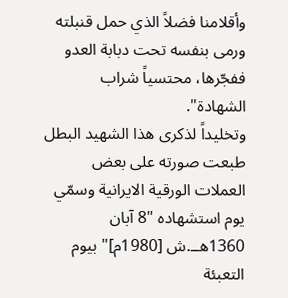وأقلامنا فضلاً الذي حمل قنبلته ورمى بنفسه تحت دبابة العدو ففجّرها، محتسياً شراب الشهادة".
وتخليداً لذكرى هذا الشهيد البطل طبعت صورته على بعض العملات الورقية الايرانية وسمّي يوم استشهاده "8 آبان 1360هــ.ش [1980م]" بيوم التعبئة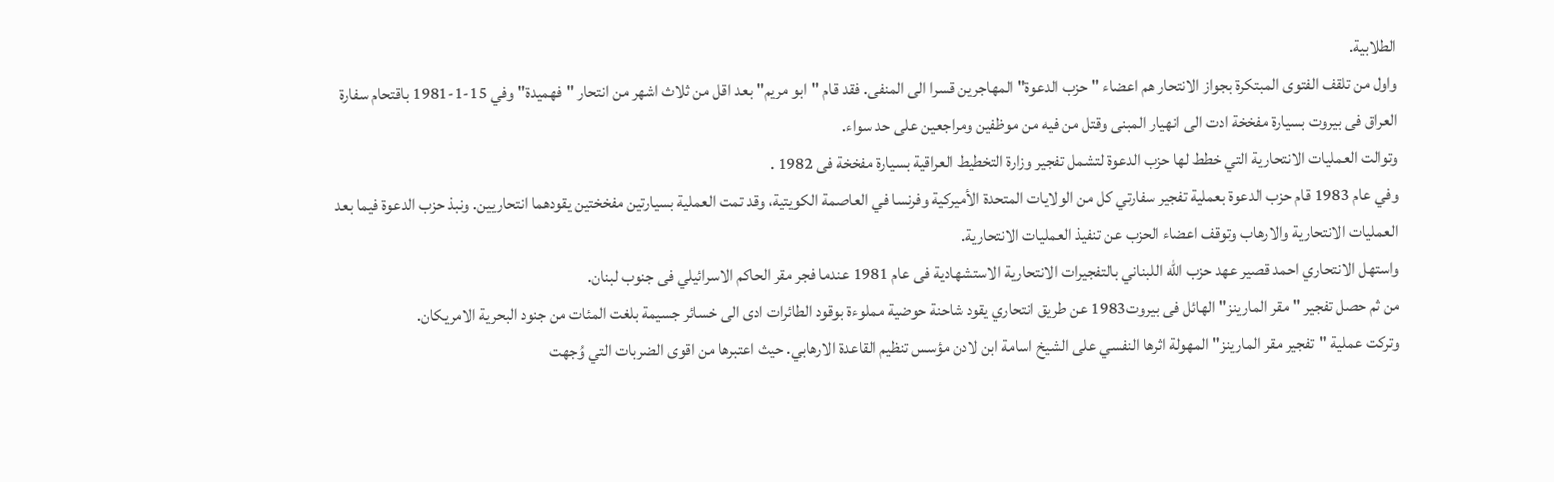الطلابية.
واول من تلقف الفتوى المبتكرة بجواز الانتحار هم اعضاء "حزب الدعوة" المهاجرين قسرا الى المنفى. فقد قام "ابو مريم" بعد اقل من ثلاث اشهر من انتحار "فهميدة" وفي 15-1-1981 باقتحام سفارة العراق فى بيروت بسيارة مفخخة ادت الى انهيار المبنى وقتل من فيه من موظفين ومراجعين على حد سواء.
وتوالت العمليات الانتحارية التي خطط لها حزب الدعوة لتشمل تفجير وزارة التخطيط العراقية بسيارة مفخخة فى 1982 .
وفي عام 1983 قام حزب الدعوة بعملية تفجير سفارتي كل من الولايات المتحدة الأميركية وفرنسا في العاصمة الكويتية، وقد تمت العملية بسيارتين مفخختين يقودهما انتحاريين. ونبذ حزب الدعوة فيما بعد العمليات الانتحارية والارهاب وتوقف اعضاء الحزب عن تنفيذ العمليات الانتحارية.
واستهل الانتحاري احمد قصير عهد حزب الله اللبناني بالتفجيرات الانتحارية الاستشهادية فى عام 1981 عندما فجر مقر الحاكم الاسرائيلي فى جنوب لبنان.
من ثم حصل تفجير "مقر المارينز" الهائل فى بيروت1983 عن طريق انتحاري يقود شاحنة حوضية مملوءة بوقود الطائرات ادى الى خسائر جسيمة بلغت المئات من جنود البحرية الامريكان.
وتركت عملية "تفجير مقر المارينز" المهولة اثرها النفسي على الشيخ اسامة ابن لادن مؤسس تنظيم القاعدة الارهابي. حيث اعتبرها من اقوى الضربات التي وُجهت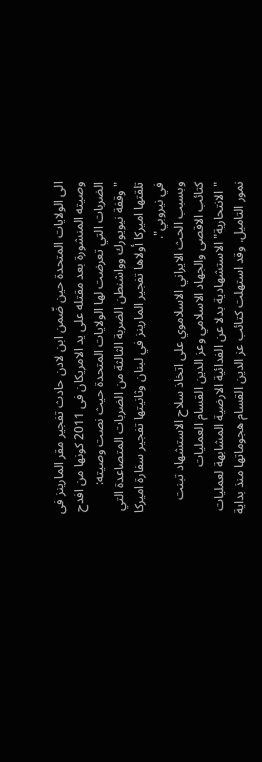الى الولايات المتحدة حين ضّمن ابن لادن حادث تفجير مقر المارينز فى وصيته المنشورة بعد مقتله على يد الامريكان فى 2011 كونها من افدح الضربات التي تعرضت لها الولايات المتحدة حيث نصت وصيته:
"وقفة نيويورك وواشنطن الضربة الثالثة من الضربات المتصاعدة التي تلقتها اميركا أولاها تفجير المارينز في لبنان وثانيتها تفجير سفارة اميركا في نيروبي".
وبسبب الحث الايراني الاسلاموي على اتخاذ سلاح الاستشهاد تبنت كتائب الاقصى والجهاد الاسلامي وعز الدين القسام العمليات "الانتحارية" الاستشهادية بدلا عن الفدائية الارضية المشابهة لعمليات نمور التاميل. وقد استهلت كتائب عز الدين القسام هجوماتها منذ بداية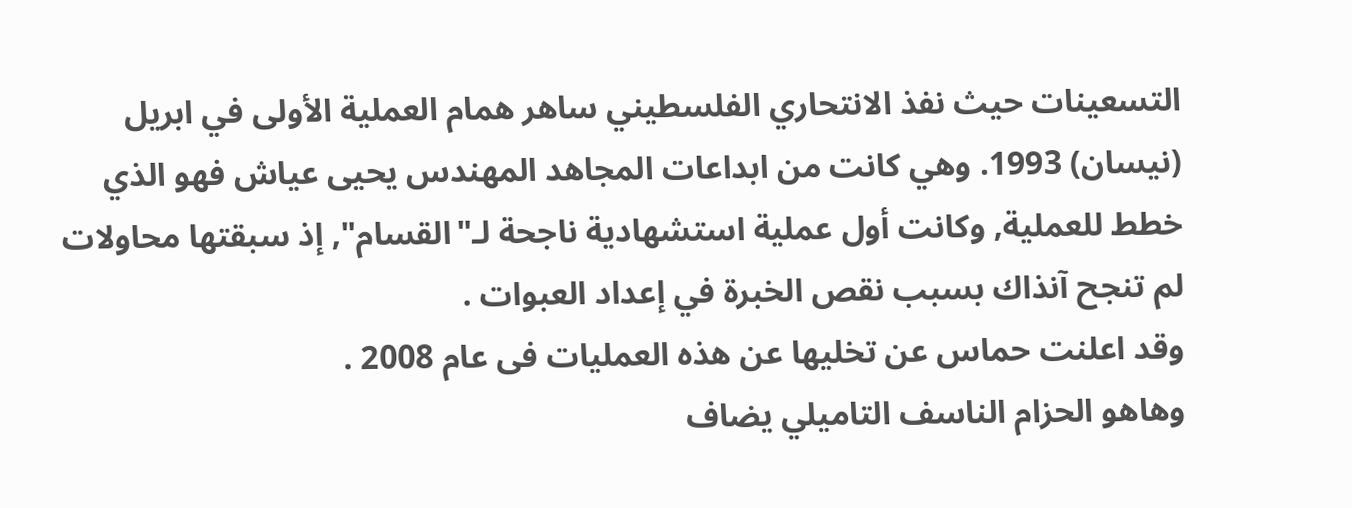التسعينات حيث نفذ الانتحاري الفلسطيني ساهر همام العملية الأولى في ابريل (نيسان) 1993. وهي كانت من ابداعات المجاهد المهندس يحيى عياش فهو الذي خطط للعملية, وكانت أول عملية استشهادية ناجحة لـ"القسام", إذ سبقتها محاولات لم تنجح آنذاك بسبب نقص الخبرة في إعداد العبوات .
وقد اعلنت حماس عن تخليها عن هذه العمليات فى عام 2008 .
وهاهو الحزام الناسف التاميلي يضاف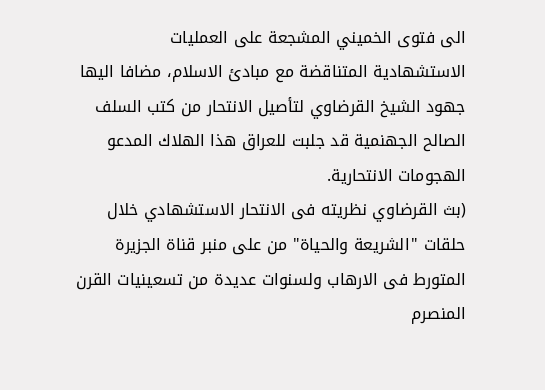الى فتوى الخميني المشجعة على العمليات الاستشهادية المتناقضة مع مبادئ الاسلام، مضافا اليها جهود الشيخ القرضاوي لتأصيل الانتحار من كتب السلف الصالح الجهنمية قد جلبت للعراق هذا الهلاك المدعو الهجومات الانتحارية.
(بث القرضاوي نظريته فى الانتحار الاستشهادي خلال حلقات "الشريعة والحياة" من على منبر قناة الجزيرة المتورط فى الارهاب ولسنوات عديدة من تسعينيات القرن المنصرم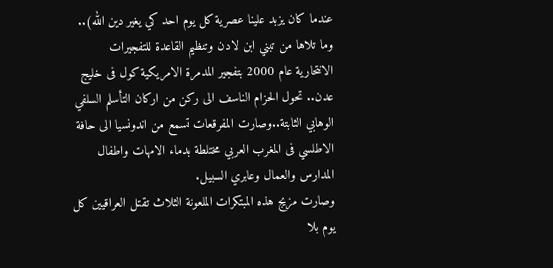عندما كان يزبد علينا عصرية كل يوم احد كي يغير دين الله).. وما تلاها من تبني ابن لادن وتنظيم القاعدة للتفجيرات الانتحارية عام 2000 بتفجير المدمرة الامريكية كول فى خليج عدن.. تحول الحزام الناسف الى ركن من اركان التأسلم السلفي الوهابي الثابتة..وصارت المفرقعات تسمع من اندونسيا الى حافة الاطلسي فى المغرب العربي مختلطة بدماء الامهات واطفال المدارس والعمال وعابري السبيل.
وصارت مزيج هذه المبتكرات الملعونة الثلاث تقتل العراقيين كل يوم بلا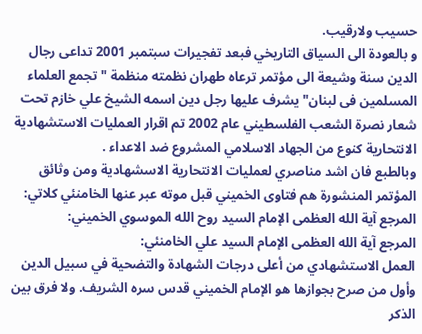حسيب ولارقيب.
و بالعودة الى السياق التاريخي فبعد تفجيرات سبتمبر 2001 تداعى رجال الدين سنة وشيعة الى مؤتمر ترعاه طهران نظمته منظمة "تجمع العلماء المسلمين فى لبنان" يشرف عليها رجل دين اسمه الشيخ علي خازم تحت شعار نصرة الشعب الفلسطيني عام 2002 تم اقرار العمليات الاستشهادية الانتحارية كنوع من الجهاد الاسلامي المشروع ضد الاعداء .
وبالطبع فان اشد مناصري لعمليات الانتحارية الاسشهادية ومن وثائق المؤتمر المنشورة هم فتاوى الخميني قبل موته عبر عنها الخامنئي كلاتي:
المرجع آية الله العظمى الإمام السيد روح الله الموسوي الخميني:
المرجع آية الله العظمى الإمام السيد علي الخامنئي:
العمل الاستشهادي من أعلى درجات الشهادة والتضحية في سبيل الدين وأول من صرح بجوازها هو الإمام الخميني قدس سره الشريف. ولا فرق بين الذكر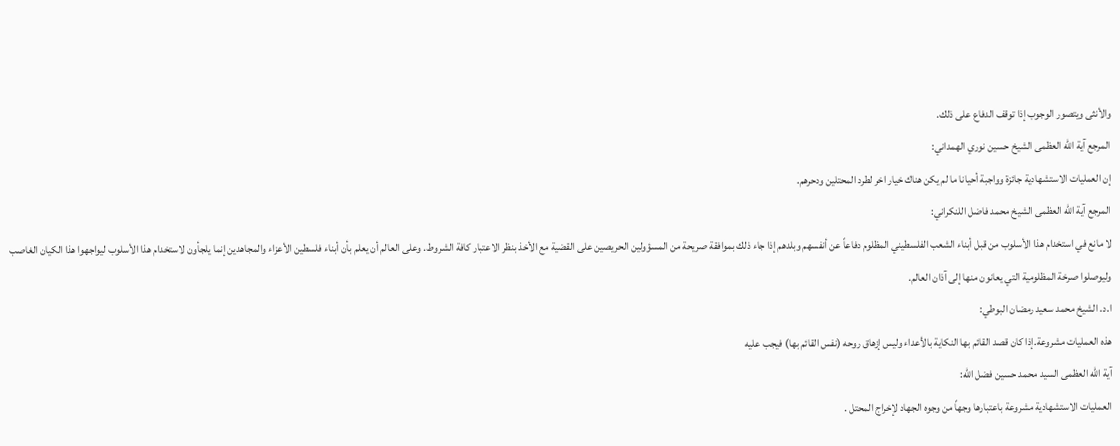والأنثى ويتصور الوجوب إذا توقف الدفاع على ذلك.
المرجع آية الله العظمى الشيخ حسين نوري الهمداني:
إن العمليات الاستشهادية جائزة وواجبة أحيانا ما لم يكن هناك خيار اخر لطرد المحتلين ودحرهم.
المرجع آية الله العظمى الشيخ محمد فاضل اللنكراني:
لا مانع في استخدام هذا الأسلوب من قبل أبناء الشعب الفلسطيني المظلوم دفاعاً عن أنفسهم وبلدهم إذا جاء ذلك بموافقة صريحة من المسؤولين الحريصين على القضية مع الأخذ بنظر الاعتبار كافة الشروط. وعلى العالم أن يعلم بأن أبناء فلسطين الأعزاء والمجاهدين إنما يلجأون لاستخدام هذا الأسلوب ليواجهوا هذا الكيان الغاصب وليوصلوا صرخة المظلومية التي يعانون منها إلى آذان العالم.
ا.د. الشيخ محمد سعيد رمضان البوطي:
هذه العمليات مشروعة.إذا كان قصد القائم بها النكاية بالأعداء وليس إزهاق روحه (نفس القائم بها) فيجب عليه
آية الله العظمى السيد محمد حسين فضل الله:
العمليات الاستشهادية مشروعة باعتبارها وجهاً من وجوه الجهاد لإخراج المحتل .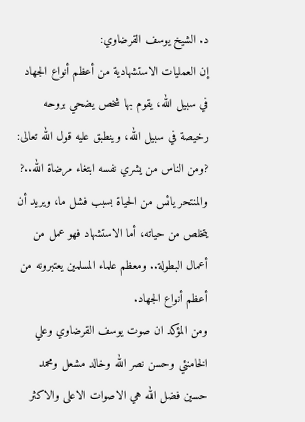د. الشيخ يوسف القرضاوي:
إن العمليات الاستشهادية من أعظم أنواع الجهاد في سبيل الله، يقوم بها شخص يضحي بروحه رخيصة في سبيل الله، وينطبق عليه قول الله تعالى: ?ومن الناس من يشري نفسه ابتغاء مرضاة الله..? والمنتحر يائس من الحياة بسبب فشل ما، ويريد أن يتخلص من حياته، أما الاستشهاد فهو عمل من أعمال البطولة.. ومعظم علماء المسلمين يعتبرونه من أعظم أنواع الجهاد.
ومن المؤكد ان صوت يوسف القرضاوي وعلي الخامنئي وحسن نصر الله وخالد مشعل ومحمد حسين فضل الله هي الاصوات الاعلى والاكثر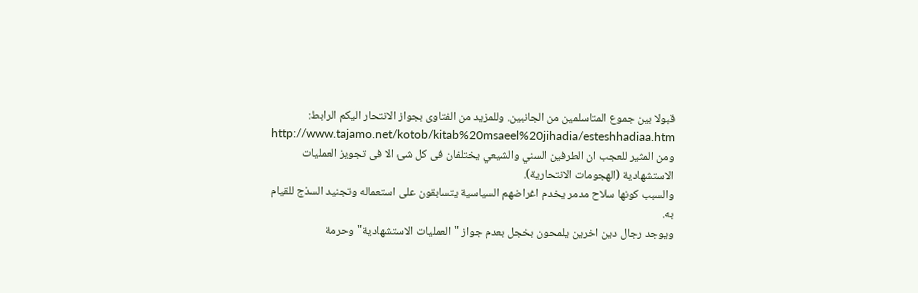قبولا بين جموع المتاسلمين من الجانبين. وللمزيد من الفتاوى بجواز الانتحار اليكم الرابط: http://www.tajamo.net/kotob/kitab%20msaeel%20jihadia/esteshhadiaa.htm
ومن المثير للعجب ان الطرفين السني والشيعي يختلفان فى كل شئ الا فى تجويز العمليات الاستشهادية (الهجومات الانتحارية).
والسبب كونها سلاح مدمر يخدم اغراضهم السياسية يتسابقون على استعماله وتجنيد السذج للقيام به.
ويوجد رجال دين اخرين يلمحون بخجل بعدم جواز "العمليات الاستشهادية"وحرمة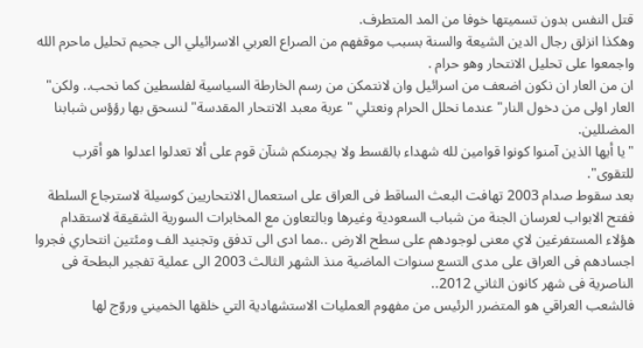قتل النفس بدون تسميتها خوفا من المد المتطرف.
وهكذا انزلق رجال الدين الشيعة والسنة بسبب موقفهم من الصراع العربي الاسرائيلي الى جحيم تحليل ماحرم الله واجمعوا على تحليل الانتحار وهو حرام .
ان من العار ان نكون اضعف من اسرائيل وان لانتمكن من رسم الخارطة السياسية لفلسطين كما نحب.. ولكن" العار اولى من دخول النار" عندما نحلل الحرام ونعتلي "عربة معبد الانتحار المقدسة" لنسحق بها رؤؤس شبابنا المضللين.
"يا أيها الذين آمنوا كونوا قوامين لله شهداء بالقسط ولا يجرمنكم شنآن قوم على ألا تعدلوا اعدلوا هو أقرب للتقوى".
بعد سقوط صدام 2003 تهافت البعث الساقط فى العراق على استعمال الانتحاريين كوسيلة لاسترجاع السلطة ففتح الابواب لعرسان الجنة من شباب السعودية وغيرها وبالتعاون مع المخابرات السورية الشقيقة لاستقدام هؤلاء المستفرغين لاي معنى لوجودهم على سطح الارض ..مما ادى الى تدفق وتجنيد الف ومئتين انتحاري فجروا اجسادهم فى العراق على مدى التسع سنوات الماضية منذ الشهر الثالث 2003 الى عملية تفجير البطحة فى الناصرية فى شهر كانون الثاني 2012..
فالشعب العراقي هو المتضرر الرئيس من مفهوم العمليات الاستشهادية التي خلقها الخميني وروّج لها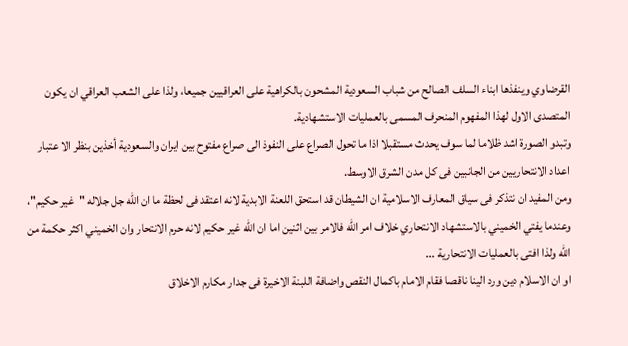القرضاوي وينفذها ابناء السلف الصالح من شباب السعودية المشحون بالكراهية على العراقيين جميعا، ولذا على الشعب العراقي ان يكون المتصدى الاول لهذا المفهوم المنحرف المسمى بالعمليات الاستشهادية.
وتبدو الصورة اشد ظلاما لما سوف يحدث مستقبلا اذا ما تحول الصراع على النفوذ الى صراع مفتوح بين ايران والسعودية أخذين بنظر الا عتبار اعداد الانتحاريين من الجانبين فى كل مدن الشرق الاوسط.
ومن المفيد ان نتذكر فى سياق المعارف الاسلامية ان الشيطان قد استحق اللعنة الابدية لانه اعتقد فى لحظة ما ان الله جل جلاله "غير حكيم"، وعندما يفتي الخميني بالاستشهاد الانتحاري خلاف امر الله فالامر بين اثنين اما ان الله غير حكيم لانه حرم الانتحار وان الخميني اكثر حكمة من الله ولذا افتى بالعمليات الانتحارية ...
او ان الاسلام دين ورد الينا ناقصا فقام الامام باكمال النقص واضافة اللبنة الاخيرة فى جدار مكارم الاخلاق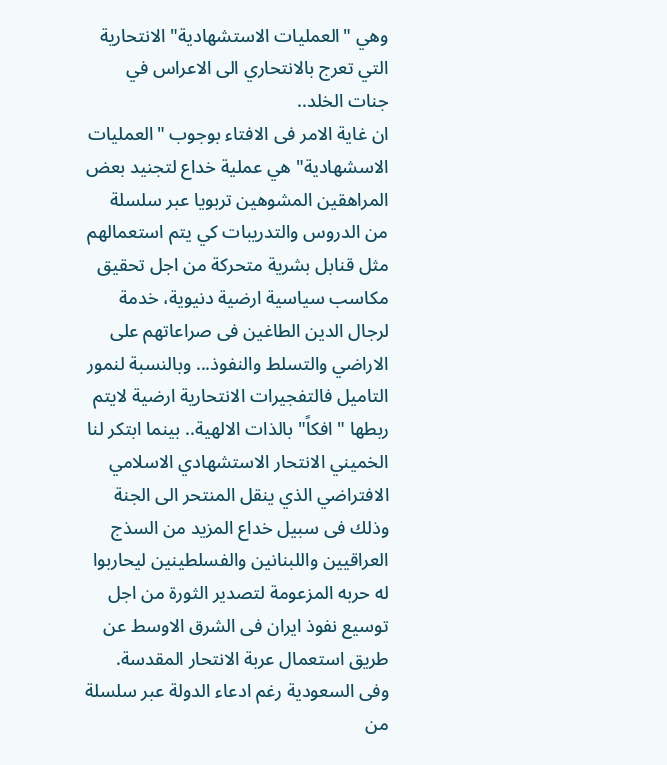وهي "العمليات الاستشهادية" الانتحارية التي تعرج بالانتحاري الى الاعراس في جنات الخلد..
ان غاية الامر فى الافتاء بوجوب "العمليات الاسشهادية" هي عملية خداع لتجنيد بعض المراهقين المشوهين تربويا عبر سلسلة من الدروس والتدريبات كي يتم استعمالهم مثل قنابل بشرية متحركة من اجل تحقيق مكاسب سياسية ارضية دنيوية، خدمة لرجال الدين الطاغين فى صراعاتهم على الاراضي والتسلط والنفوذ... وبالنسبة لنمور التاميل فالتفجيرات الانتحارية ارضية لايتم ربطها "افكاً" بالذات الالهية.. بينما ابتكر لنا الخميني الانتحار الاستشهادي الاسلامي الافتراضي الذي ينقل المنتحر الى الجنة وذلك فى سبيل خداع المزيد من السذج العراقيين واللبنانين والفسلطينين ليحاربوا له حربه المزعومة لتصدير الثورة من اجل توسيع نفوذ ايران فى الشرق الاوسط عن طريق استعمال عربة الانتحار المقدسة.
وفى السعودية رغم ادعاء الدولة عبر سلسلة من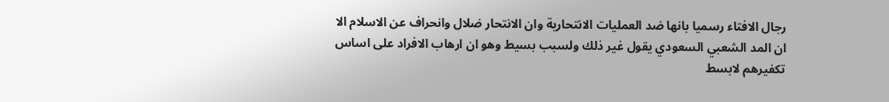رجال الافتاء رسميا بانها ضد العمليات الانتحارية وان الانتحار ضلال وانحراف عن الاسلام الا ان المد الشعبي السعودي يقول غير ذلك ولسبب بسيط وهو ان ارهاب الافراد على اساس تكفيرهم لابسط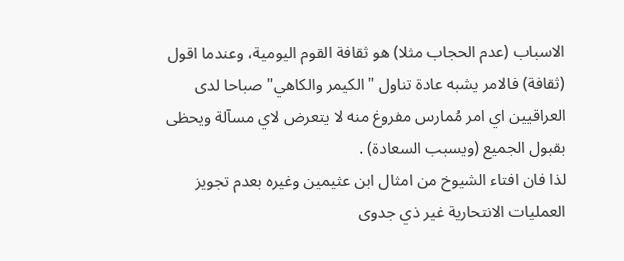الاسباب (عدم الحجاب مثلا) هو ثقافة القوم اليومية، وعندما اقول (ثقافة) فالامر يشبه عادة تناول "الكيمر والكاهي" صباحا لدى العراقيين اي امر مُمارس مفروغ منه لا يتعرض لاي مسآلة ويحظى بقبول الجميع (ويسبب السعادة) .
لذا فان افتاء الشيوخ من امثال ابن عثيمين وغيره بعدم تجويز العمليات الانتحارية غير ذي جدوى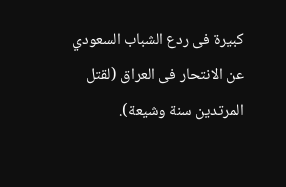كبيرة فى ردع الشباب السعودي عن الانتحار فى العراق (لقتل المرتدين سنة وشيعة).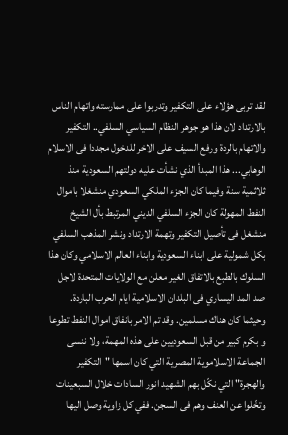لقد تربى هؤلاء على التكفير وتدربوا على ممارسته واتهام الناس بالارتداد لان هذا هو جوهر النظام السياسي السلفي.. التكفير والاتهام بالردة ورفع السيف على الاخر للدخول مجددا فى الاسلام الوهابي... هذا المبدأ الذي نشأت عليه دولتهم السعودية منذ ثلاثمية سنة وفيما كان الجزء الملكي السعودي منشغلا باموال النفط المهولة كان الجزء السلفي الديني المرتبط بأل الشيخ منشغل فى تأصيل التكفير وتهمة الارتداد ونشر المذهب السلفي بكل شمولية على ابناء السعودية وابناء العالم الاسلامي وكان هذا السلوك بالطبع بالاتفاق الغير معلن مع الولايات المتحدة لاجل صد المد اليساري فى البلدان الاسلامية ايام الحرب الباردة. وحيثما كان هناك مسلمين. وقد تم الامر بانفاق اموال النفط تطوعا و بكرم كبير من قبل السعوديين على هذه المهمة، ولا ننسى الجماعة الاسلاموية المصرية التي كان اسمها "التكفير والهجرة" التي نكّل بهم الشهيد انور السادات خلال السبعينات وتخّلوا عن العنف وهم فى السجن. ففي كل زاوية وصل اليها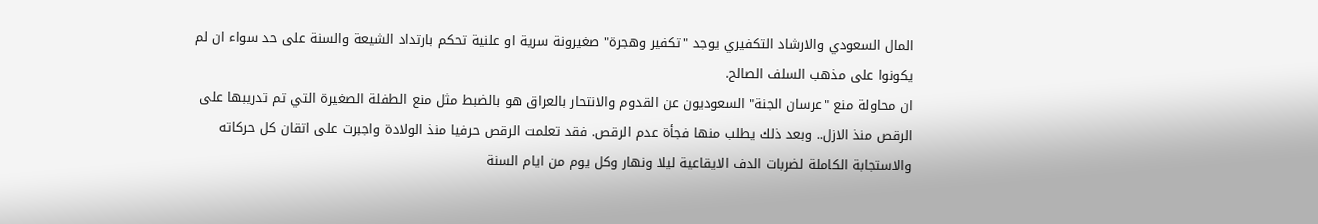المال السعودي والارشاد التكفيري يوجد "تكفير وهجرة" صغيرونة سرية او علنية تحكم بارتداد الشيعة والسنة على حد سواء ان لم يكونوا على مذهب السلف الصالح.
ان محاولة منع "عرسان الجنة" السعوديون عن القدوم والانتحار بالعراق هو بالضبط مثل منع الطفلة الصغيرة التي تم تدريبها على الرقص منذ الازل.. وبعد ذلك يطلب منها فجأة عدم الرقص. فقد تعلمت الرقص حرفيا منذ الولادة واجبرت على اتقان كل حركاته والاستجابة الكاملة لضربات الدف الايقاعية ليلا ونهار وكل يوم من ايام السنة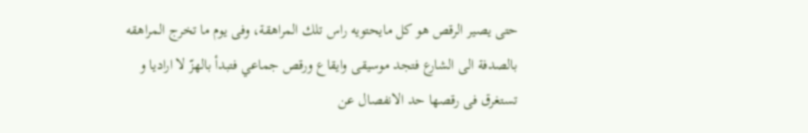حتى يصير الرقص هو كل مايحتويه راس تلك المراهقة، وفى يوم ما تخرج المراهقه بالصدفة الى الشارع فتجد موسيقى وايقاع ورقص جماعي فتبدأ بالهزّ لا اراديا و تستغرق فى رقصها حد الانفصال عن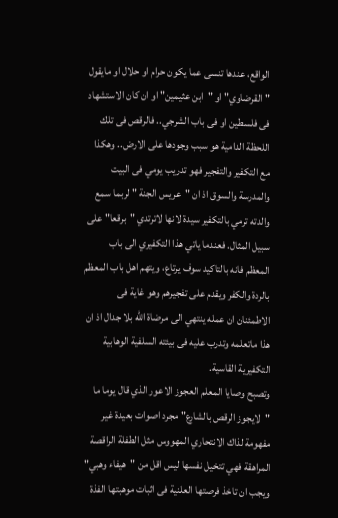الواقع، عندها تنسى عما يكون حرام او حلال او مايقول "القرضاوي" او "ابن عثيمين" او ان كان الاستشهاد فى فلسطين او فى باب الشرجي.. فالرقص فى تلك اللحظة الدامية هو سبب وجودها على الارض.. وهكذا مع التكفير والتفجير فهو تدريب يومي فى البيت والمدرسة والسوق اذ ان "عريس الجنة " لربما سمع والدته ترمي بالتكفير سيدة لانها لاترتدي "برقعا" على سبيل المثال. فعندما ياتي هذا التكفيري الى باب المعظم فانه بالتاكيد سوف يرتاع، ويتهم اهل باب المعظم بالردة والكفر ويقدم على تفجيرهم وهو غاية فى الاطمئنان ان عمله ينتهي الى مرضاة الله بلا جدال اذ ان هذا ماتعلمه وتدرب عليه فى بيئته السلفية الوهابية التكفيرية القاسية.
وتصبح وصايا المعلم العجوز الاعور الذي قال يوما ما "لايجوز الرقص بالشارع" مجرد اصوات بعيدة غير مفهومة لذاك الانتحاري المهووس مثل الطفلة الراقصة المراهقة فهي تتخيل نفسها ليس اقل من "هيفاء وهبي" ويجب ان تاخذ فرصتها العلنية فى اثبات موهبتها الفذة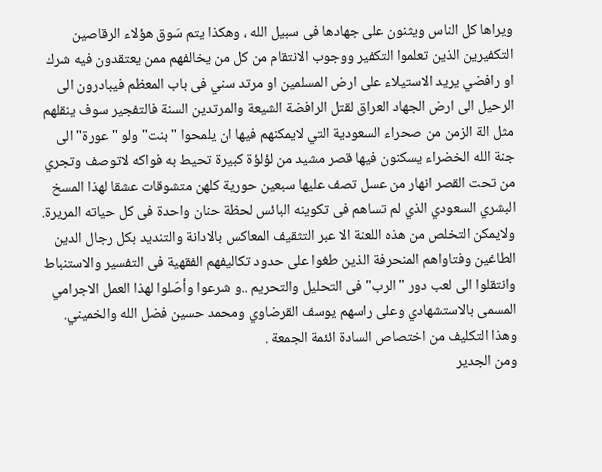ويراها كل الناس ويثنون على جهادها فى سبيل الله ، وهكذا يتم سَوق هؤلاء الرقاصين التكفيرين الذين تعلموا التكفير ووجوب الانتقام من كل من يخالفهم ممن يعتقدون فيه شرك او رافضي يريد الاستيلاء على ارض المسلمين او مرتد سني فى باب المعظم فيبادرون الى الرحيل الى ارض الجهاد العراق لقتل الرافضة الشيعة والمرتدين السنة فالتفجير سوف ينقلهم مثل الة الزمن من صحراء السعودية التي لايمكنهم فيها ان يلمحوا "بنت" ولو "عورة" الى جنة الله الخضراء يسكنون فيها قصر مشيد من لؤلؤة كبيرة تحيط به فواكه لاتوصف وتجري من تحت القصر انهار من عسل تصف عليها سبعين حورية كلهن متشوقات عشقا لهذا المسخ البشري السعودي الذي لم تساهم فى تكوينه البائس لحظة حنان واحدة فى كل حياته المريرة.
ولايمكن التخلص من هذه اللعنة الا عبر التثقيف المعاكس بالادانة والتنديد بكل رجال الدين الطاغين وفتاواهم المنحرفة الذين طغوا على حدود تكاليفهم الفقهية فى التفسير والاستنباط وانتقلوا الى لعب دور "الرب" فى التحليل والتحريم ..و شرعوا وأصّلوا لهذا العمل الاجرامي المسمى بالاستشهادي وعلى راسهم يوسف القرضاوي ومحمد حسين فضل الله والخميني. وهذا التكليف من اختصاص السادة ائئمة الجمعة .
ومن الجدير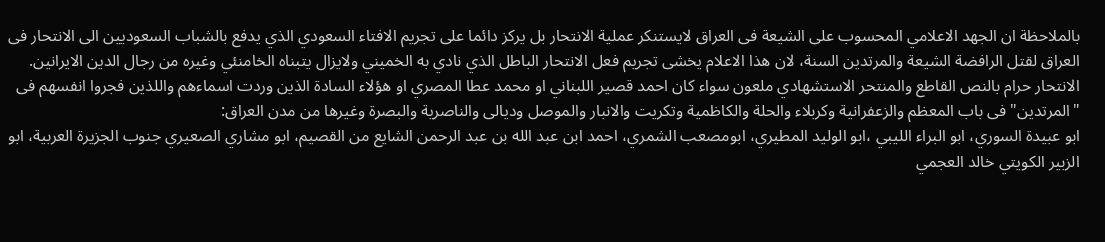بالملاحظة ان الجهد الاعلامي المحسوب على الشيعة فى العراق لايستنكر عملية الانتحار بل يركز دائما على تجريم الافتاء السعودي الذي يدفع بالشباب السعوديين الى الانتحار فى العراق لقتل الرافضة الشيعة والمرتدين السنة، لان هذا الاعلام يخشى تجريم فعل الانتحار الباطل الذي نادي به الخميني ولايزال يتبناه الخامنئي وغيره من رجال الدين الايرانين.
الانتحار حرام بالنص القاطع والمنتحر الاستشهادي ملعون سواء كان احمد قصير اللبناني او محمد عطا المصري او هؤلاء السادة الذين وردت اسماءهم واللذين فجروا انفسهم فى "المرتدين" فى باب المعظم والزعفرانية وكربلاء والحلة والكاظمية وتكريت والانبار والموصل وديالى والناصرية والبصرة وغيرها من مدن العراق:
ابو عبيدة السوري، ابو البراء الليبي ،ابو الوليد المطيري، ابومصعب الشمري، احمد ابن عبد الله بن عبد الرحمن الشايع من القصيم، ابو مشاري الصعيري جنوب الجزيرة العربية، ابو الزبير الكويتي خالد العجمي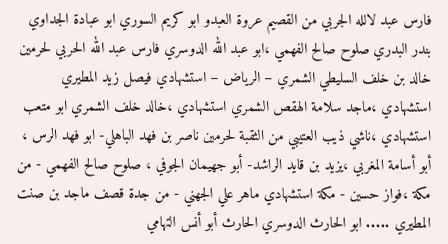فارس عبد لالله الجربي من القصيم عروة العبدو ابو كريم السوري ابو عبادة الجداوي بندر البدري صلوح صالح الفهمي ،ابو عبد الله الدوسري فارس عبد الله الحربي لحرمين خالد بن خلف السليطي الشمري – الرياض – استشهادي فيصل زيد المطيري استشهادي ،ماجد سلامة الهقص الشمري استشهادي ،خالد خلف الشمري ابو متعب استشهادي ،ناشي ذيب العتيبي من الثقبة لحرمين ناصر بن فهد الباهلي- ابو فهد الرس ، أبو أسامة المغربي ،يزيد بن قايد الراشد- أبو جهيمان الجوفي ، صلوح صالح الفهمي - من مكة ،فواز حسين - مكة استشهادي ماهر علي الجهني - من جدة قصف ماجد بن صنت المطيري ..... ابو الحارث الدوسري الحارث أبو أنس التهامي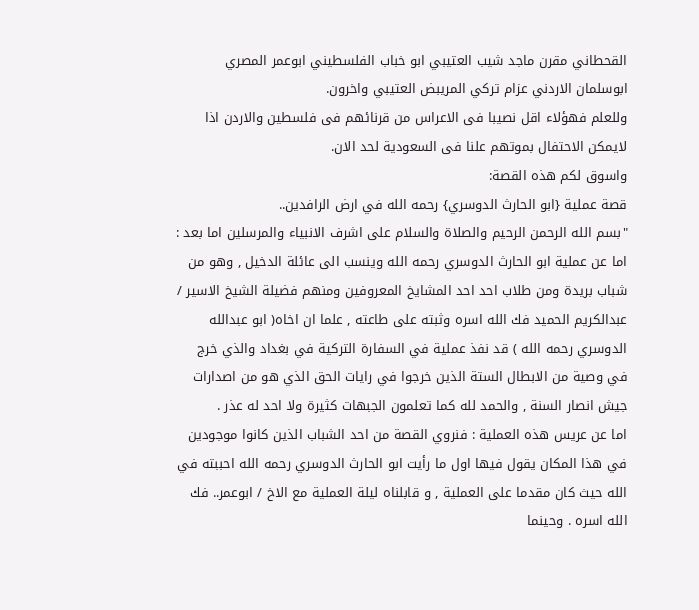القحطاني مقرن ماجد شيب العتيبي ابو خباب الفلسطيني ابوعمر المصري ابوسلمان الاردني عزام تركي المريبض العتيبي واخرون.
وللعلم فهؤلاء اقل نصيبا فى الاعراس من قرنائهم فى فلسطين والاردن اذا لايمكن الاحتفال بموتهم علنا فى السعودية لحد الان.
واسوق لكم هذه القصة:
قصة عملية {ابو الحارث الدوسري} رحمه الله في ارض الرافدين..
"بسم الله الرحمن الرحيم والصلاة والسلام على اشرف الانبياء والمرسلين اما بعد : اما عن عملية ابو الحارث الدوسري رحمه الله وينسب الى عائلة الدخيل , وهو من شباب بريدة ومن طلاب احد احد المشايخ المعروفين ومنهم فضيلة الشيخ الاسير / عبدالكريم الحميد فك الله اسره وثبته على طاعته , علما ان اخاه( ابو عبدالله الدوسري رحمه الله ) قد نفذ عملية في السفارة التركية في بغداد والذي خرج في وصية من الابطال الستة الذين خرجوا في رايات الحق الذي هو من اصدارات جيش انصار السنة , والحمد لله كما تعلمون الجبهات كثيرة ولا احد له عذر .
اما عن عريس هذه العملية : فنروي القصة من احد الشباب الذين كانوا موجودين في هذا المكان يقول فيها اول ما رأيت ابو الحارث الدوسري رحمه الله احببته في الله حيث كان مقدما على العملية , و قابلناه ليلة العملية مع الاخ / ابوعمر.. فك الله اسره . وحينما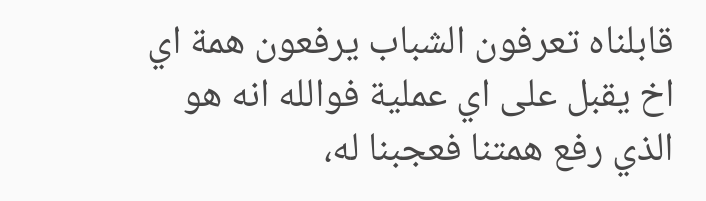قابلناه تعرفون الشباب يرفعون همة اي اخ يقبل على اي عملية فوالله انه هو الذي رفع همتنا فعجبنا له،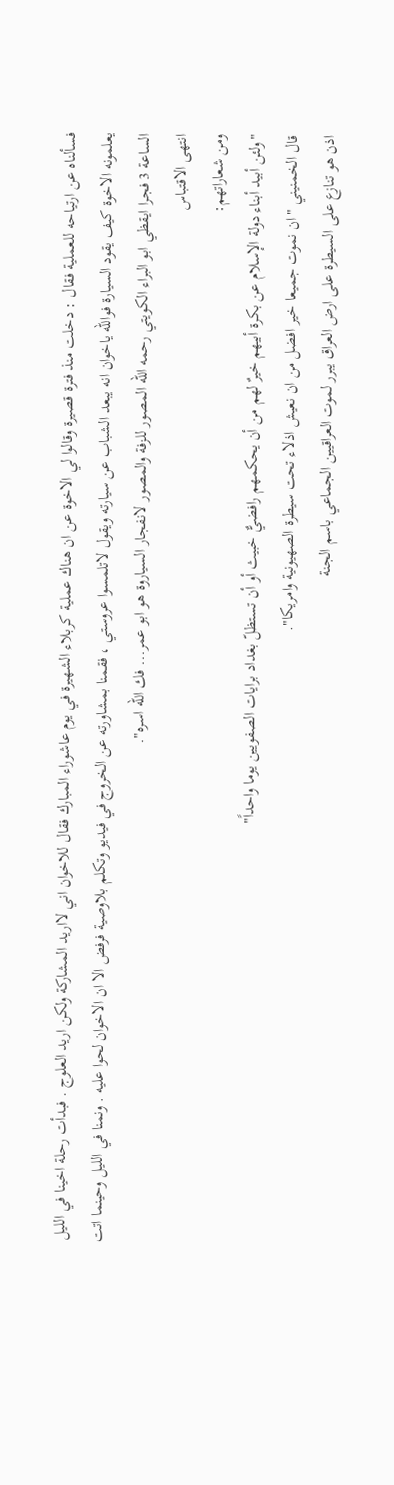فسألناه عن ارتياحه للعملية فقال : دخلت منذ فترة قصيرة وقالوا لي الاخوة عن ان هناك عملية كربلاء الشهيرة في يوم عاشوراء المبارك فقال للاخوان اني لااريد المشاركة ولكن اريد العلوج . فبدأت رحلة اخينا في الليل يعلمونه الاخوة كيف يقود السيارة فوالله ياخوان انه يبعد الشباب عن سيارته ويقول لاتلمسوا عروستي ، فقمنا بمشاورته عن الخروج في فيديو وتكلم بلاوصية فرفض الا ان الاخوان لحوا عليه . ونمنا في الليل وحينما اتت الساعة 3 فجرا ايقظي ابو البراء الكويتي رحمه الله المصور للزفة والمصور لانفجار السياروة هو ابو عمر... فك الله اسره".
انتهى الاقتباس
ومن شعاراتهم:
"ولئن أبيد أبناء دولة الإسلام عن بكرة أبيهم خيرٌ لهم من أن يحكمهم رافضيٌّ خبيث أو أن تستظلّ بغداد برايات الصفويين يوما واحداً"
قال الخمنيني "ان نموت جميعا خير افضل من ان نعيش اذلاء تحت سيطرة الصهيونية وامريكا".
اذن هو تنازع على السيطرة على ارض العراق يبرر لموت العراقيين الجماعي باسم الجنة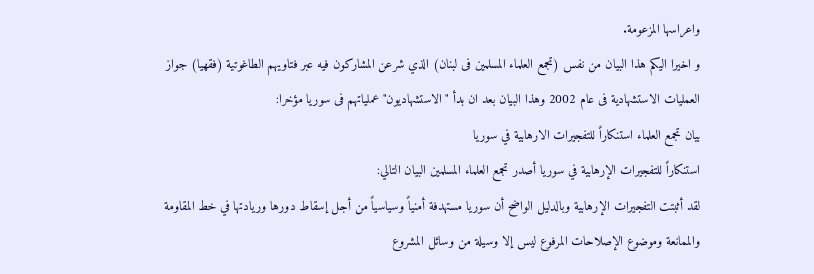واعراسها المزعومة.
و اخيرا اليكم هذا البيان من نفس (تجمع العلماء المسلمين فى لبنان) الذي شرعن المشاركون فيه عبر فتاويهم الطاغوتية (فقهيا) جواز العمليات الاستشهادية فى عام 2002 وهذا البيان بعد ان بدأ "الاستشهاديون" عملياتهم فى سوريا مؤخرا:
بيان تجمع العلماء استنكاراً للتفجيرات الارهابية في سوريا
استنكاراً للتفجيرات الإرهابية في سوريا أصدر تجمع العلماء المسلمين البيان التالي:
لقد أثبتت التفجيرات الإرهابية وبالدليل الواضح أن سوريا مستهدفة أمنياً وسياسياً من أجل إسقاط دورها وريادتها في خط المقاومة والممانعة وموضوع الإصلاحات المرفوع ليس إلا وسيلة من وسائل المشروع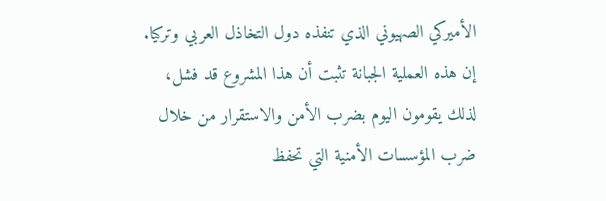الأميركي الصهيوني الذي تنفذه دول التخاذل العربي وتركيا.
إن هذه العملية الجبانة تثبت أن هذا المشروع قد فشل، لذلك يقومون اليوم بضرب الأمن والاستقرار من خلال ضرب المؤسسات الأمنية التي تحفظ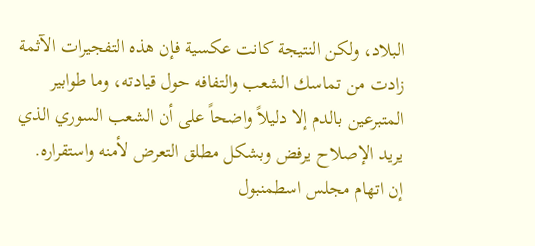البلاد، ولكن النتيجة كانت عكسية فإن هذه التفجيرات الآثمة زادت من تماسك الشعب والتفافه حول قيادته، وما طوابير المتبرعين بالدم إلا دليلاً واضحاً على أن الشعب السوري الذي يريد الإصلاح يرفض وبشكل مطلق التعرض لأمنه واستقراره.
إن اتهام مجلس اسطمنبول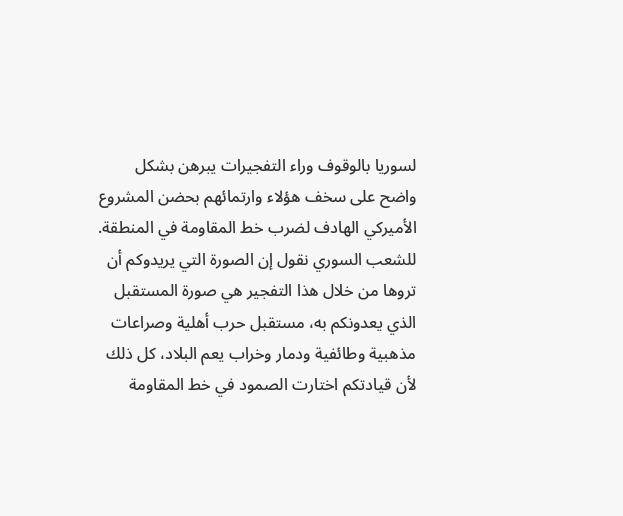لسوريا بالوقوف وراء التفجيرات يبرهن بشكل واضح على سخف هؤلاء وارتمائهم بحضن المشروع الأميركي الهادف لضرب خط المقاومة في المنطقة.
للشعب السوري نقول إن الصورة التي يريدوكم أن تروها من خلال هذا التفجير هي صورة المستقبل الذي يعدونكم به، مستقبل حرب أهلية وصراعات مذهبية وطائفية ودمار وخراب يعم البلاد، كل ذلك لأن قيادتكم اختارت الصمود في خط المقاومة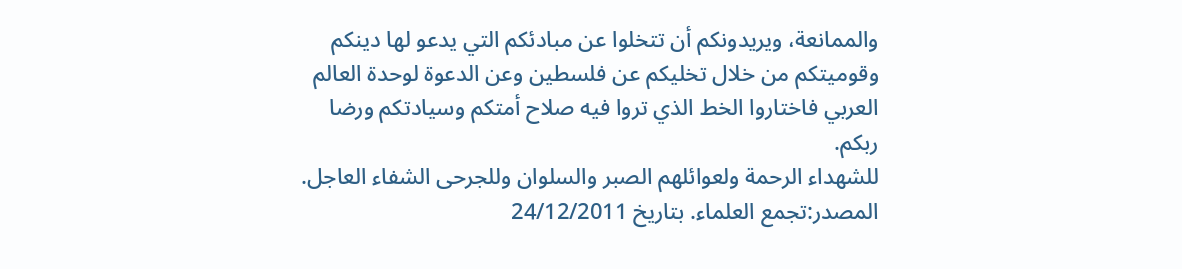والممانعة، ويريدونكم أن تتخلوا عن مبادئكم التي يدعو لها دينكم وقوميتكم من خلال تخليكم عن فلسطين وعن الدعوة لوحدة العالم العربي فاختاروا الخط الذي تروا فيه صلاح أمتكم وسيادتكم ورضا ربكم.
للشهداء الرحمة ولعوائلهم الصبر والسلوان وللجرحى الشفاء العاجل.
المصدر:تجمع العلماء. بتاريخ 24/12/2011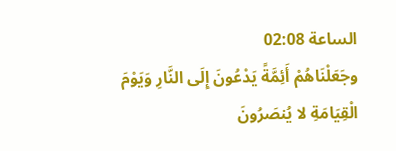الساعة 02:08
وجَعَلْنَاهُمْ أَئِمَّةً يَدْعُونَ إِلَى النَّارِ وَيَوْمَ الْقِيَامَةِ لا يُنصَرُونَ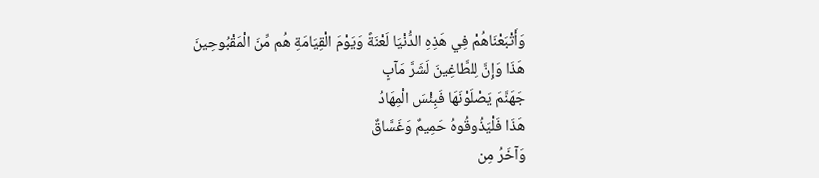وَأَتْبَعْنَاهُمْ فِي هَذِهِ الدُّنْيَا لَعْنَةً وَيَوْمَ الْقِيَامَةِ هُم مِّنَ الْمَقْبُوحِينَ
هَذَا وَإِنَّ لِلطَّاغِينَ لَشَرَّ مَآبٍ
جَهَنَّمَ يَصْلَوْنَهَا فَبِئْسَ الْمِهَادُ
هَذَا فَلْيَذُوقُوهُ حَمِيمٌ وَغَسَّاقٌ
وَآخَرُ مِن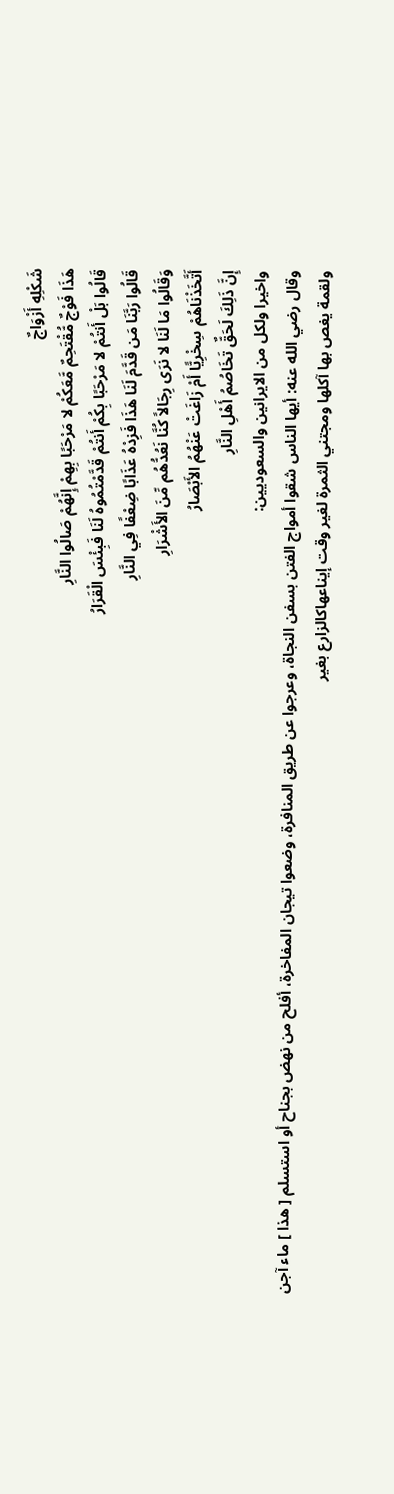شَكْلِهِ أَزْوَاجٌ
هَذَا فَوْجٌ مُّقْتَحِمٌ مَّعَكُمْ لا مَرْحَبًا بِهِمْ إِنَّهُمْ صَالُوا النَّارِ
قَالُوا بَلْ أَنتُمْ لا مَرْحَبًا بِكُمْ أَنتُمْ قَدَّمْتُمُوهُ لَنَا فَبِئْسَ الْقَرَارُ
قَالُوا رَبَّنَا مَن قَدَّمَ لَنَا هَذَا فَزِدْهُ عَذَابًا ضِعْفًا فِي النَّارِ
وَقَالُوا مَا لَنَا لا نَرَى رِجَالاً كُنَّا نَعُدُّهُم مِّنَ الأَشْرَارِ
أَتَّخَذْنَاهُمْ سِخْرِيًّا أَمْ زَاغَتْ عَنْهُمُ الأَبْصَارُ
إِنَّ ذَلِكَ لَحَقٌّ تَخَاصُمُ أَهْلِ النَّارِ
واخيرا ولكل من الايرانين والسعوديين:
وقال رضي الله عنه: أيها الناس شقوا أمواج الفتن بسفن النجاة، وعرجوا عن طريق المنافرة، وضعوا تيجان المفاخرة، أفلح من نهض بجناح أو استسلم [ هذا ] ماء آجن ولقمة يغص بها آكلها ومجتني الثمرة لغير وقت إيناعهاكالزارع بغير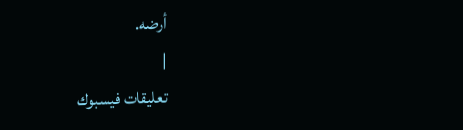أرضه.
|
تعليقات فيسبوك